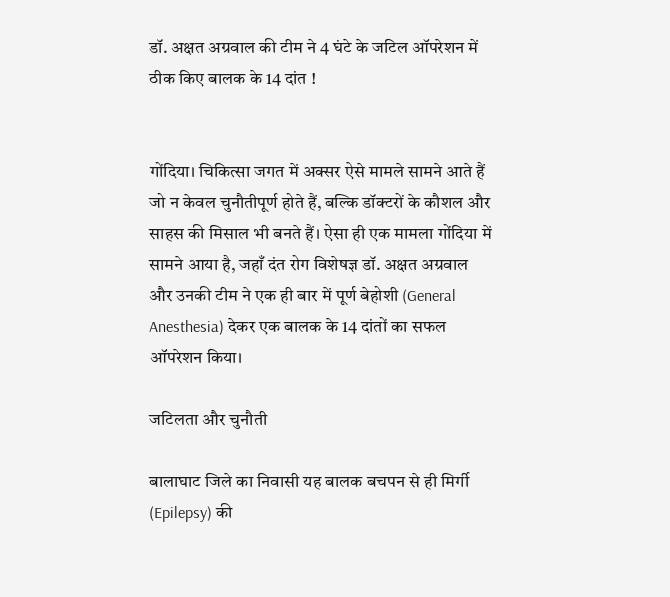डॉ. अक्षत अग्रवाल की टीम ने 4 घंटे के जटिल ऑपरेशन में ठीक किए बालक के 14 दांत !


गोंदिया। चिकित्सा जगत में अक्सर ऐसे मामले सामने आते हैं जो न केवल चुनौतीपूर्ण होते हैं, बल्कि डॉक्टरों के कौशल और साहस की मिसाल भी बनते हैं। ऐसा ही एक मामला गोंदिया में सामने आया है, जहाँ दंत रोग विशेषज्ञ डॉ. अक्षत अग्रवाल और उनकी टीम ने एक ही बार में पूर्ण बेहोशी (General Anesthesia) देकर एक बालक के 14 दांतों का सफल ऑपरेशन किया।

जटिलता और चुनौती

बालाघाट जिले का निवासी यह बालक बचपन से ही मिर्गी (Epilepsy) की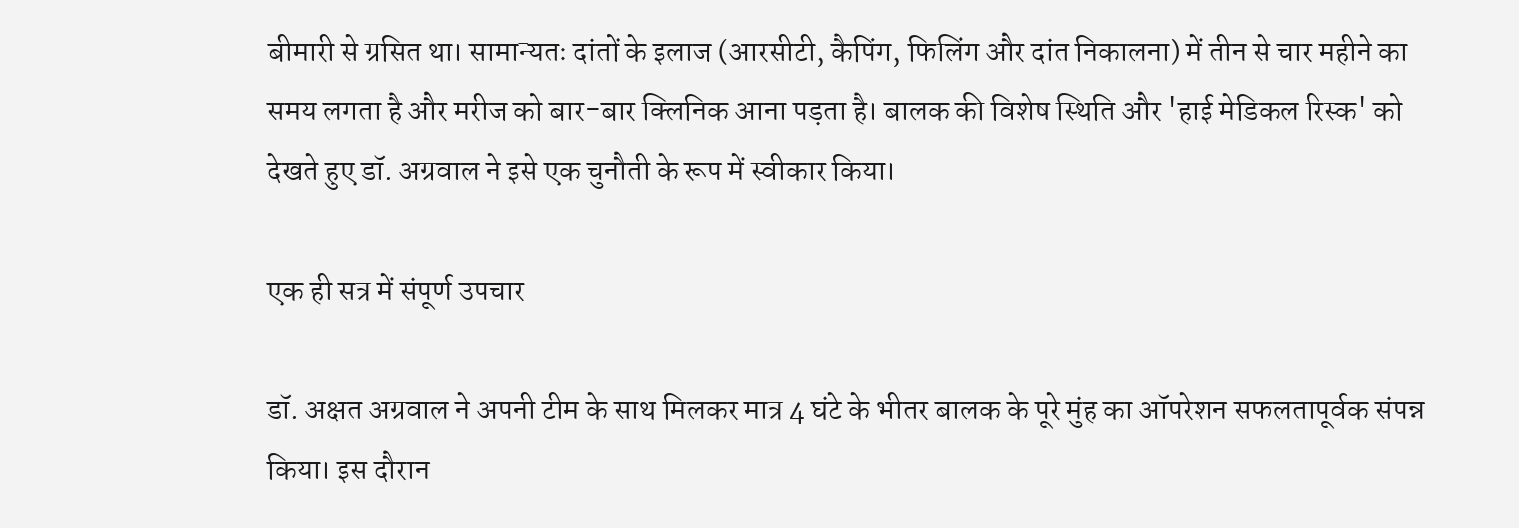बीमारी से ग्रसित था। सामान्यतः दांतों के इलाज (आरसीटी, कैपिंग, फिलिंग और दांत निकालना) में तीन से चार महीने का समय लगता है और मरीज को बार-बार क्लिनिक आना पड़ता है। बालक की विशेष स्थिति और 'हाई मेडिकल रिस्क' को देखते हुए डॉ. अग्रवाल ने इसे एक चुनौती के रूप में स्वीकार किया।

एक ही सत्र में संपूर्ण उपचार

डॉ. अक्षत अग्रवाल ने अपनी टीम के साथ मिलकर मात्र 4 घंटे के भीतर बालक के पूरे मुंह का ऑपरेशन सफलतापूर्वक संपन्न किया। इस दौरान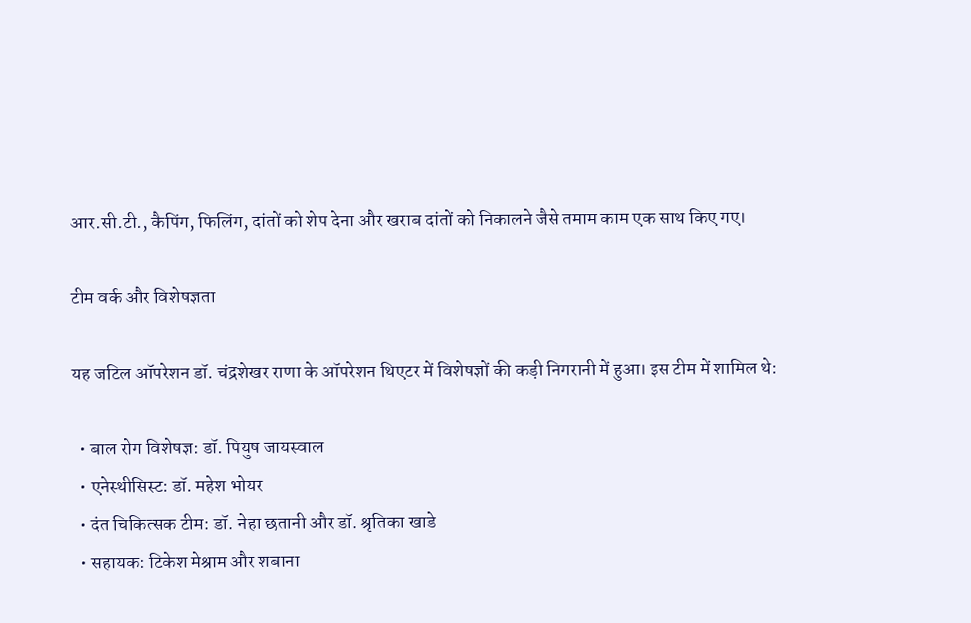आर.सी.टी., कैपिंग, फिलिंग, दांतों को शेप देना और खराब दांतों को निकालने जैसे तमाम काम एक साथ किए गए।

टीम वर्क और विशेषज्ञता

यह जटिल ऑपरेशन डॉ. चंद्रशेखर राणा के ऑपरेशन थिएटर में विशेषज्ञों की कड़ी निगरानी में हुआ। इस टीम में शामिल थे:

  • बाल रोग विशेषज्ञ: डॉ. पियुष जायस्वाल
  • एनेस्थीसिस्ट: डॉ. महेश भोयर
  • दंत चिकित्सक टीम: डॉ. नेहा छतानी और डॉ. श्रृतिका खाडे
  • सहायक: टिकेश मेश्राम और शबाना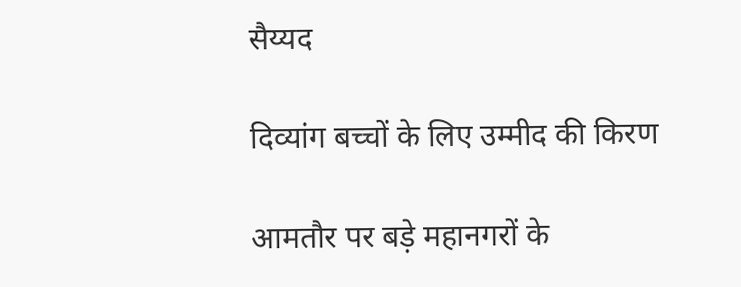सैय्यद

दिव्यांग बच्चों के लिए उम्मीद की किरण

आमतौर पर बड़े महानगरों के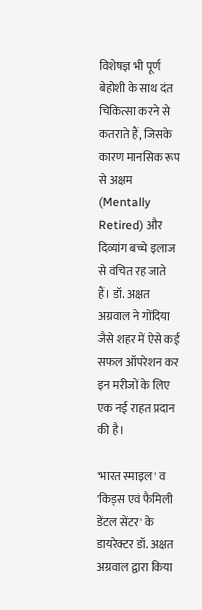विशेषज्ञ भी पूर्ण बेहोशी के साथ दंत चिकित्सा करने से कतराते हैं, जिसके कारण मानसिक रूप से अक्षम (Mentally Retired) और दिव्यांग बच्चे इलाज से वंचित रह जाते हैं। डॉ. अक्षत अग्रवाल ने गोंदिया जैसे शहर में ऐसे कई सफल ऑपरेशन कर इन मरीजों के लिए एक नई राहत प्रदान की है।

'भारत स्माइल' व 'किड्स एवं फैमिली डेंटल सेंटर' के डायरेक्टर डॉ. अक्षत अग्रवाल द्वारा किया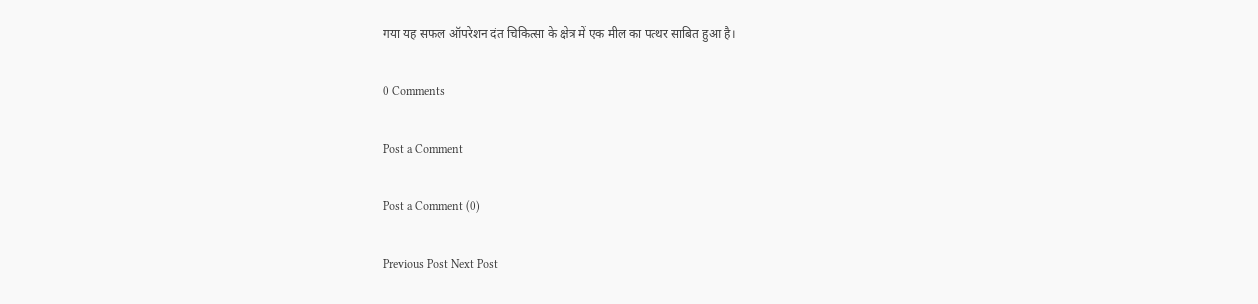गया यह सफल ऑपरेशन दंत चिकित्सा के क्षेत्र में एक मील का पत्थर साबित हुआ है।

0 Comments

Post a Comment

Post a Comment (0)

Previous Post Next Post